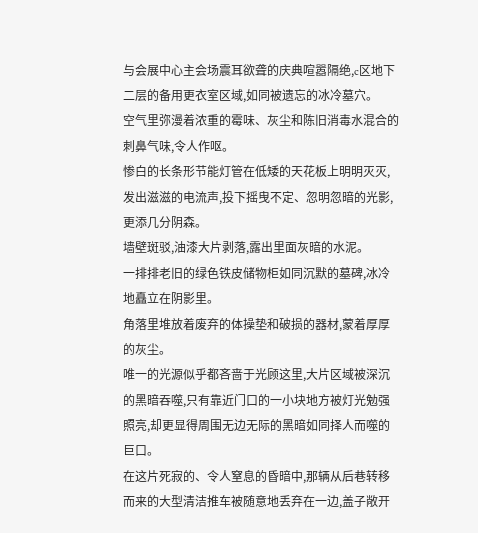与会展中心主会场震耳欲聋的庆典喧嚣隔绝,c区地下二层的备用更衣室区域,如同被遗忘的冰冷墓穴。
空气里弥漫着浓重的霉味、灰尘和陈旧消毒水混合的刺鼻气味,令人作呕。
惨白的长条形节能灯管在低矮的天花板上明明灭灭,发出滋滋的电流声,投下摇曳不定、忽明忽暗的光影,更添几分阴森。
墙壁斑驳,油漆大片剥落,露出里面灰暗的水泥。
一排排老旧的绿色铁皮储物柜如同沉默的墓碑,冰冷地矗立在阴影里。
角落里堆放着废弃的体操垫和破损的器材,蒙着厚厚的灰尘。
唯一的光源似乎都吝啬于光顾这里,大片区域被深沉的黑暗吞噬,只有靠近门口的一小块地方被灯光勉强照亮,却更显得周围无边无际的黑暗如同择人而噬的巨口。
在这片死寂的、令人窒息的昏暗中,那辆从后巷转移而来的大型清洁推车被随意地丢弃在一边,盖子敞开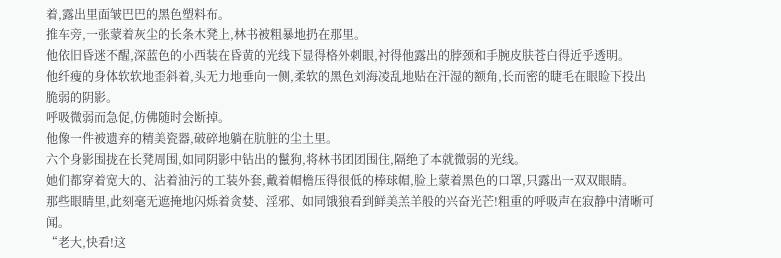着,露出里面皱巴巴的黑色塑料布。
推车旁,一张蒙着灰尘的长条木凳上,林书被粗暴地扔在那里。
他依旧昏迷不醒,深蓝色的小西装在昏黄的光线下显得格外刺眼,衬得他露出的脖颈和手腕皮肤苍白得近乎透明。
他纤瘦的身体软软地歪斜着,头无力地垂向一侧,柔软的黑色刘海凌乱地贴在汗湿的额角,长而密的睫毛在眼睑下投出脆弱的阴影。
呼吸微弱而急促,仿佛随时会断掉。
他像一件被遗弃的精美瓷器,破碎地躺在肮脏的尘土里。
六个身影围拢在长凳周围,如同阴影中钻出的鬣狗,将林书团团围住,隔绝了本就微弱的光线。
她们都穿着宽大的、沾着油污的工装外套,戴着帽檐压得很低的棒球帽,脸上蒙着黑色的口罩,只露出一双双眼睛。
那些眼睛里,此刻毫无遮掩地闪烁着贪婪、淫邪、如同饿狼看到鲜美羔羊般的兴奋光芒!粗重的呼吸声在寂静中清晰可闻。
“老大,快看!这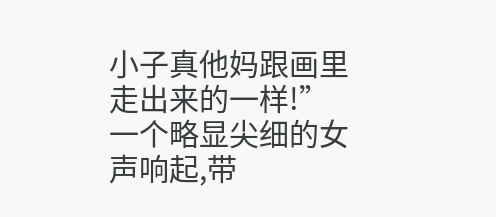小子真他妈跟画里走出来的一样!”
一个略显尖细的女声响起,带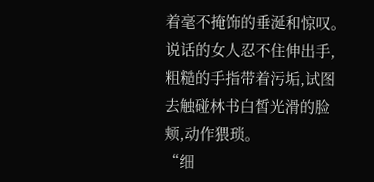着毫不掩饰的垂涎和惊叹。
说话的女人忍不住伸出手,粗糙的手指带着污垢,试图去触碰林书白皙光滑的脸颊,动作猥琐。
“细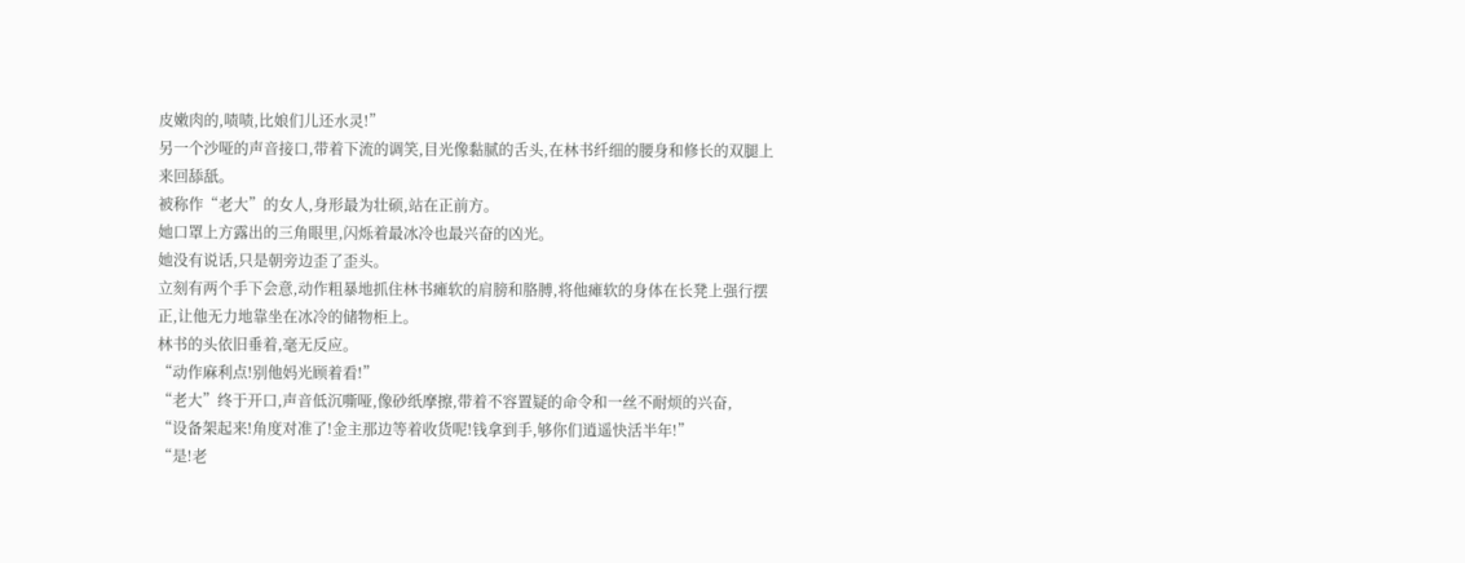皮嫩肉的,啧啧,比娘们儿还水灵!”
另一个沙哑的声音接口,带着下流的调笑,目光像黏腻的舌头,在林书纤细的腰身和修长的双腿上来回舔舐。
被称作“老大”的女人,身形最为壮硕,站在正前方。
她口罩上方露出的三角眼里,闪烁着最冰冷也最兴奋的凶光。
她没有说话,只是朝旁边歪了歪头。
立刻有两个手下会意,动作粗暴地抓住林书瘫软的肩膀和胳膊,将他瘫软的身体在长凳上强行摆正,让他无力地靠坐在冰冷的储物柜上。
林书的头依旧垂着,毫无反应。
“动作麻利点!别他妈光顾着看!”
“老大”终于开口,声音低沉嘶哑,像砂纸摩擦,带着不容置疑的命令和一丝不耐烦的兴奋,
“设备架起来!角度对准了!金主那边等着收货呢!钱拿到手,够你们逍遥快活半年!”
“是!老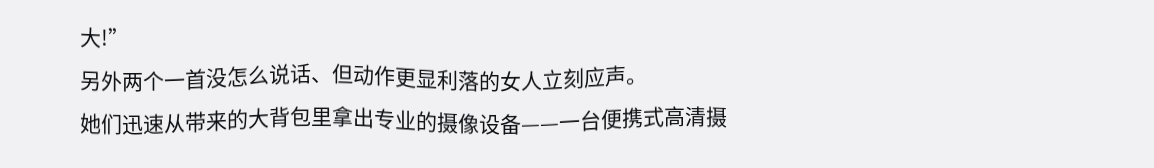大!”
另外两个一首没怎么说话、但动作更显利落的女人立刻应声。
她们迅速从带来的大背包里拿出专业的摄像设备——一台便携式高清摄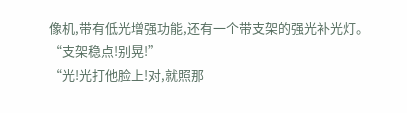像机,带有低光增强功能,还有一个带支架的强光补光灯。
“支架稳点!别晃!”
“光!光打他脸上!对,就照那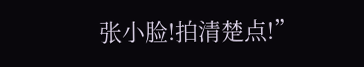张小脸!拍清楚点!”